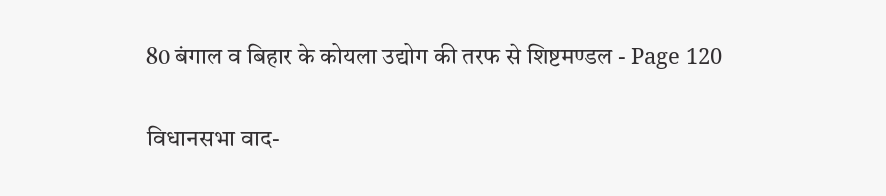80 बंगाल व बिहार के कोयला उद्योग की तरफ से शिष्टमण्डल - Page 120

विधानसभा वाद-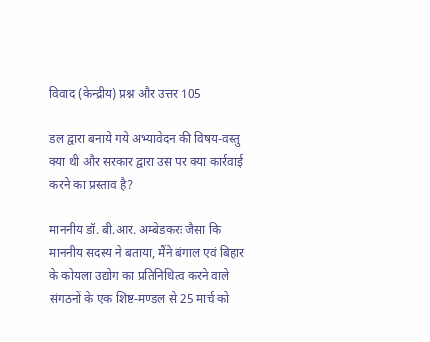विवाद (केन्द्रीय) प्रश्न और उत्तर 105

डल द्वारा बनाये गये अभ्यावेदन की विषय-वस्तु क्या थी और सरकार द्वारा उस पर क्या कार्रवाई करने का प्रस्ताव है?

माननीय डॉ. बी.आर. अम्बेडकरः जैसा कि माननीय सदस्य ने बताया, मैंने बंगाल एवं बिहार के कोयला उद्योग का प्रतिनिधित्व करने वाले संगठनों के एक शिष्ट-मण्डल से 25 मार्च को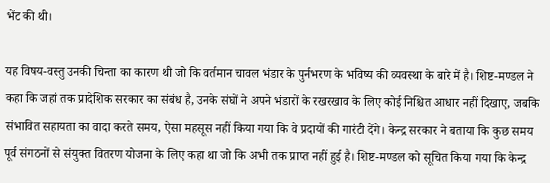भेंट की थी।

यह विषय-वस्तु उनकी चिन्ता का कारण थी जो कि वर्तमान चावल भंडार के पुर्नभरण के भविष्य की व्यवस्था के बारे में है। शिष्ट-मण्डल ने कहा कि जहां तक प्रादेशिक सरकार का संबंध है, उनके संघों ने अपने भंडारों के रखरखाव के लिए कोई निश्चित आधार नहीं दिखाए, जबकि संभावित सहायता का वादा करते समय, ऐसा महसूस नहीं किया गया कि वे प्रदायों की गारंटी देंगे। केन्द्र सरकार ने बताया कि कुछ समय पूर्व संगठनों से संयुक्त वितरण योजना के लिए कहा था जो कि अभी तक प्राप्त नहीं हुई है। शिष्ट-मण्डल को सूचित किया गया कि केन्द्र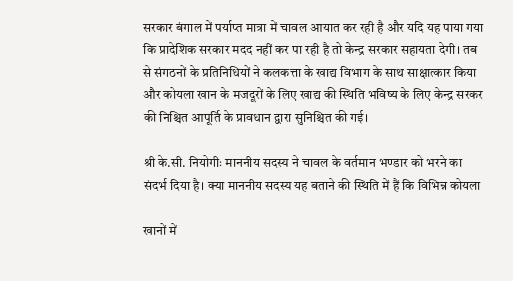सरकार बंगाल में पर्याप्त मात्रा में चावल आयात कर रही है और यदि यह पाया गया कि प्रादेशिक सरकार मदद नहीं कर पा रही है तो केन्द्र सरकार सहायता देगी। तब से संगठनों के प्रतिनिधियों ने कलकत्ता के खाद्य विभाग के साथ साक्षात्कार किया और कोयला खान के मजदूरों के लिए खाद्य की स्थिति भविष्य के लिए केन्द्र सरकर की निश्चित आपूर्ति के प्रावधान द्वारा सुनिश्चित की गई।

श्री के.सी. नियोगीः माननीय सदस्य ने चावल के वर्तमान भण्डार को भरने का संदर्भ दिया है। क्या माननीय सदस्य यह बताने की स्थिति में हैं कि विभिन्न कोयला

खानों में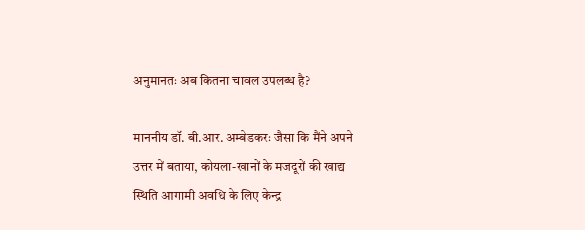अनुमानतः अब कितना चावल उपलब्ध है?

माननीय डॉ. बी.आर. अम्बेडकरः जैसा कि मैंने अपने उत्तर में बताया, कोयला-खानों के मजदूरों की खाद्य स्थिति आगामी अवधि के लिए केन्द्र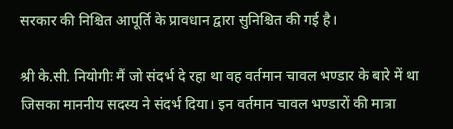सरकार की निश्चित आपूर्ति के प्रावधान द्वारा सुनिश्चित की गई है।

श्री के.सी. नियोगीः मैं जो संदर्भ दे रहा था वह वर्तमान चावल भण्डार के बारे में था जिसका माननीय सदस्य ने संदर्भ दिया। इन वर्तमान चावल भण्डारों की मात्रा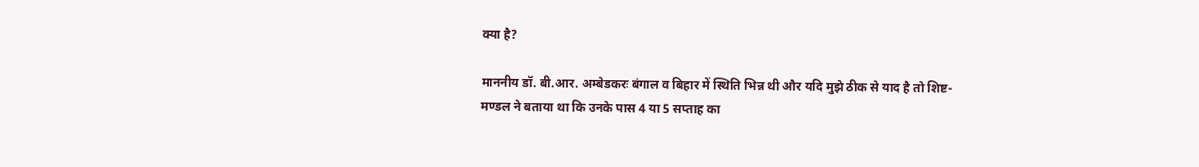क्या है?

माननीय डॉ. बी.आर. अम्बेडकरः बंगाल व बिहार में स्थिति भिन्न थी और यदि मुझे ठीक से याद है तो शिष्ट-मण्डल ने बताया था कि उनके पास 4 या 5 सप्ताह का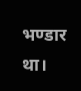भण्डार था।